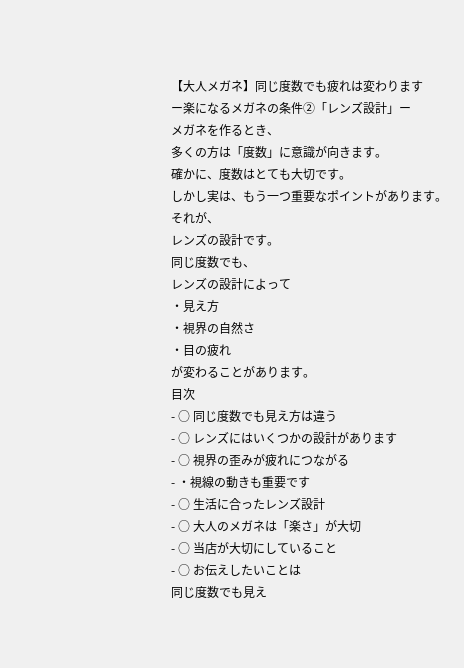【大人メガネ】同じ度数でも疲れは変わります
ー楽になるメガネの条件②「レンズ設計」ー
メガネを作るとき、
多くの方は「度数」に意識が向きます。
確かに、度数はとても大切です。
しかし実は、もう一つ重要なポイントがあります。
それが、
レンズの設計です。
同じ度数でも、
レンズの設計によって
・見え方
・視界の自然さ
・目の疲れ
が変わることがあります。
目次
- ○ 同じ度数でも見え方は違う
- ○ レンズにはいくつかの設計があります
- ○ 視界の歪みが疲れにつながる
- ・視線の動きも重要です
- ○ 生活に合ったレンズ設計
- ○ 大人のメガネは「楽さ」が大切
- ○ 当店が大切にしていること
- ○ お伝えしたいことは
同じ度数でも見え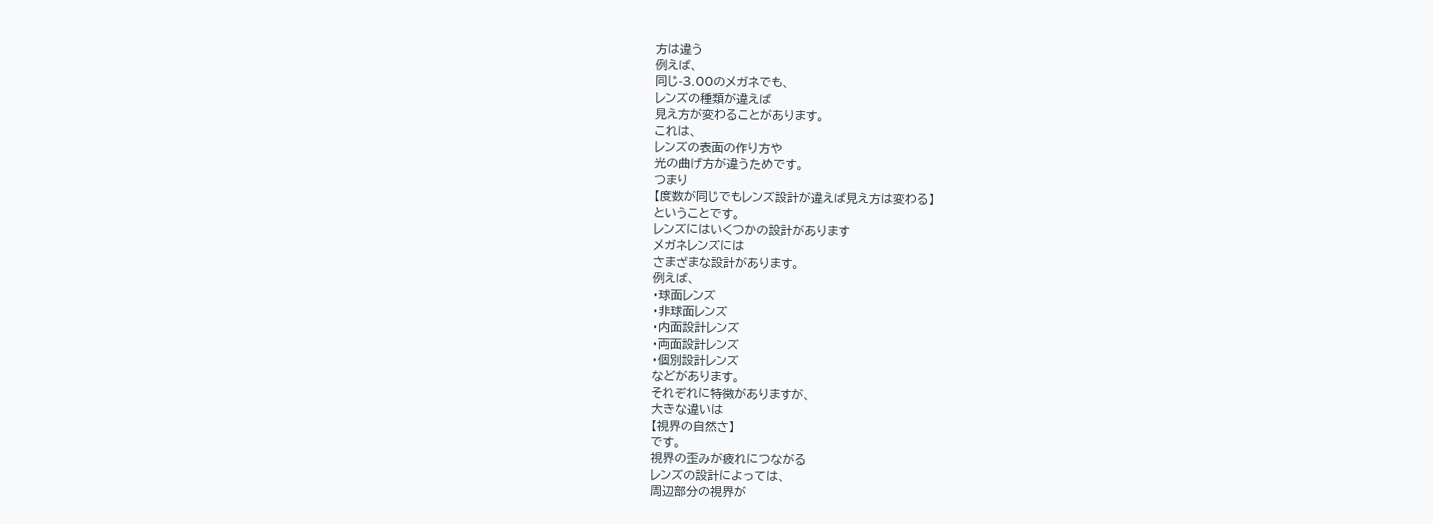方は違う
例えば、
同じ-3.00のメガネでも、
レンズの種類が違えば
見え方が変わることがあります。
これは、
レンズの表面の作り方や
光の曲げ方が違うためです。
つまり
【度数が同じでもレンズ設計が違えば見え方は変わる】
ということです。
レンズにはいくつかの設計があります
メガネレンズには
さまざまな設計があります。
例えば、
・球面レンズ
・非球面レンズ
・内面設計レンズ
・両面設計レンズ
・個別設計レンズ
などがあります。
それぞれに特徴がありますが、
大きな違いは
【視界の自然さ】
です。
視界の歪みが疲れにつながる
レンズの設計によっては、
周辺部分の視界が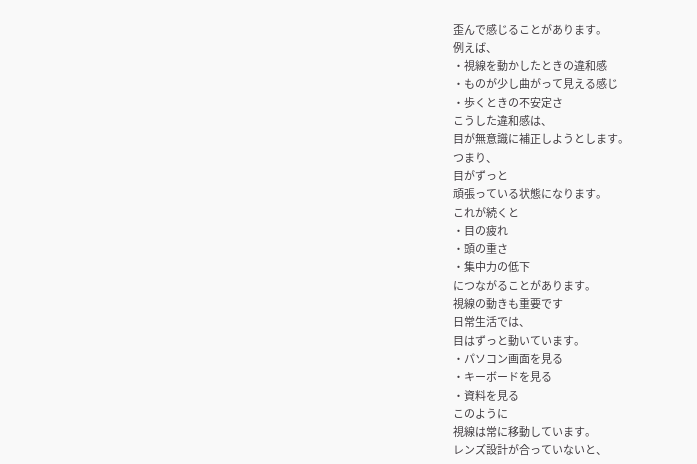歪んで感じることがあります。
例えば、
・視線を動かしたときの違和感
・ものが少し曲がって見える感じ
・歩くときの不安定さ
こうした違和感は、
目が無意識に補正しようとします。
つまり、
目がずっと
頑張っている状態になります。
これが続くと
・目の疲れ
・頭の重さ
・集中力の低下
につながることがあります。
視線の動きも重要です
日常生活では、
目はずっと動いています。
・パソコン画面を見る
・キーボードを見る
・資料を見る
このように
視線は常に移動しています。
レンズ設計が合っていないと、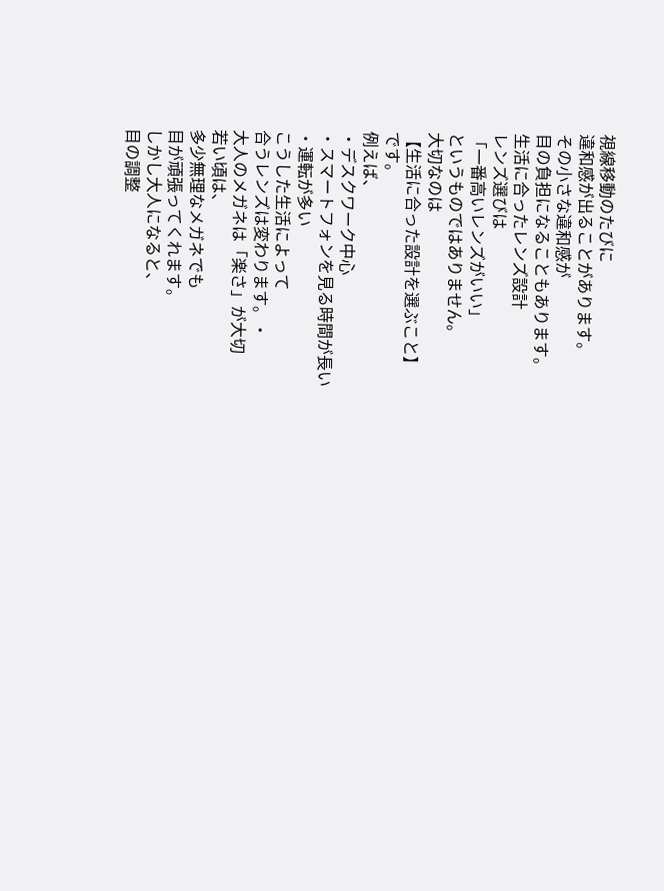視線移動のたびに
違和感が出ることがあります。
その小さな違和感が
目の負担になることもあります。
生活に合ったレンズ設計
レンズ選びは
「一番高いレンズがいい」
というものではありません。
大切なのは
【生活に合った設計を選ぶこと】
です。
例えば、
・デスクワーク中心
・スマートフォンを見る時間が長い
・運転が多い
こうした生活によって
合うレンズは変わります。・
大人のメガネは「楽さ」が大切
若い頃は、
多少無理なメガネでも
目が頑張ってくれます。
しかし大人になると、
目の調整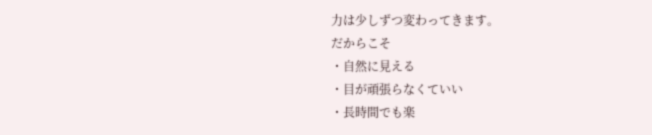力は少しずつ変わってきます。
だからこそ
・自然に見える
・目が頑張らなくていい
・長時間でも楽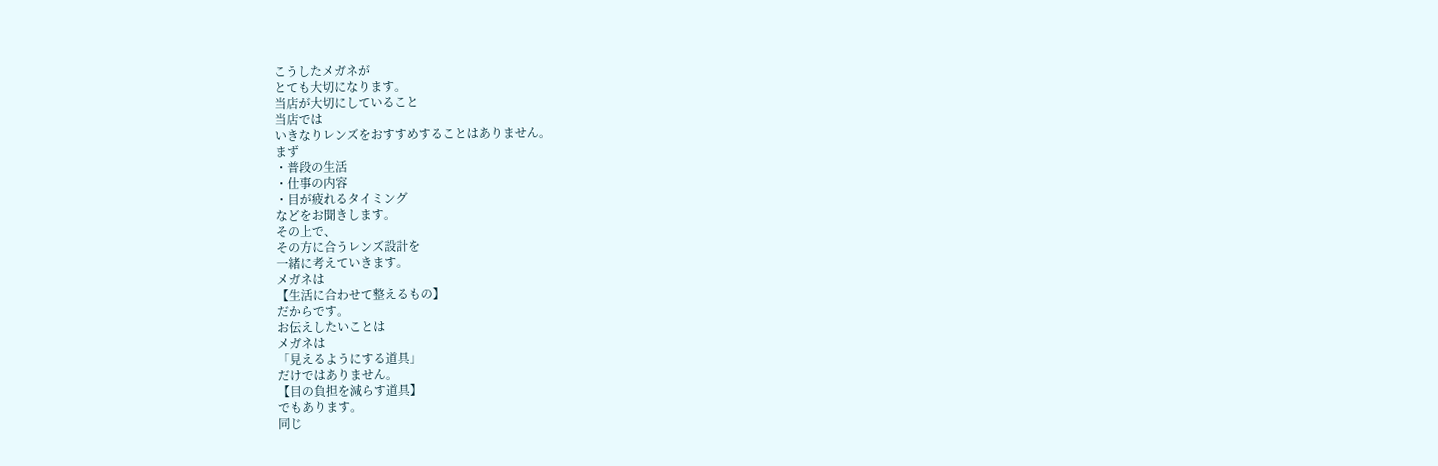こうしたメガネが
とても大切になります。
当店が大切にしていること
当店では
いきなりレンズをおすすめすることはありません。
まず
・普段の生活
・仕事の内容
・目が疲れるタイミング
などをお聞きします。
その上で、
その方に合うレンズ設計を
一緒に考えていきます。
メガネは
【生活に合わせて整えるもの】
だからです。
お伝えしたいことは
メガネは
「見えるようにする道具」
だけではありません。
【目の負担を減らす道具】
でもあります。
同じ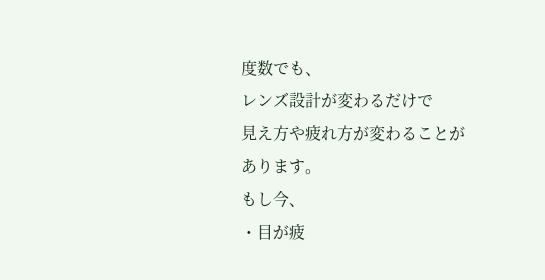度数でも、
レンズ設計が変わるだけで
見え方や疲れ方が変わることがあります。
もし今、
・目が疲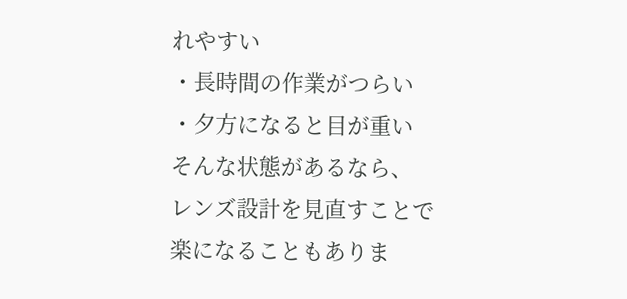れやすい
・長時間の作業がつらい
・夕方になると目が重い
そんな状態があるなら、
レンズ設計を見直すことで
楽になることもありま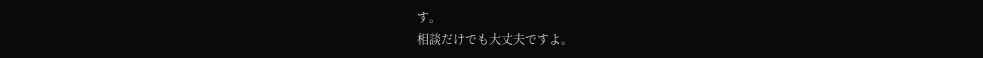す。
相談だけでも大丈夫ですよ。